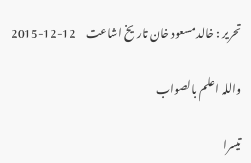تحریر : خالد مسعود خان تاریخ اشاعت     12-12-2015

واللہ اعلم بالصواب

تیسرا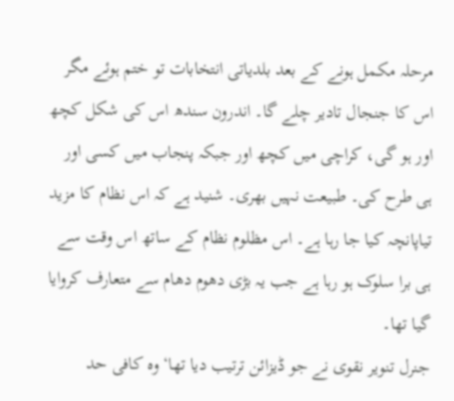مرحلہ مکمل ہونے کے بعد بلدیاتی انتخابات تو ختم ہوئے مگر اس کا جنجال تادیر چلے گا۔ اندرون سندھ اس کی شکل کچھ اور ہو گی، کراچی میں کچھ اور جبکہ پنجاب میں کسی اور ہی طرح کی۔ طبیعت نہیں بھری۔ شنید ہے کہ اس نظام کا مزید تیاپانچہ کیا جا رہا ہے۔ اس مظلوم نظام کے ساتھ اس وقت سے ہی برا سلوک ہو رہا ہے جب یہ بڑی دھوم دھام سے متعارف کروایا گیا تھا۔
جنرل تنویر نقوی نے جو ڈیزائن ترتیب دیا تھا‘ وہ کافی حد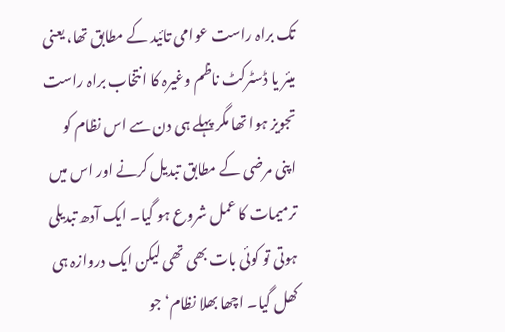تک براہ راست عوامی تائید کے مطابق تھا، یعنی میئر یا ڈسٹرکٹ ناظم وغیرہ کا انتخاب براہ راست تجویز ہوا تھا مگر پہلے ہی دن سے اس نظام کو اپنی مرضی کے مطابق تبدیل کرنے اور اس میں ترمیمات کا عمل شروع ہو گیا۔ ایک آدھ تبدیلی ہوتی تو کوئی بات بھی تھی لیکن ایک دروازہ ہی کھل گیا۔ اچھا بھلا نظام‘ جو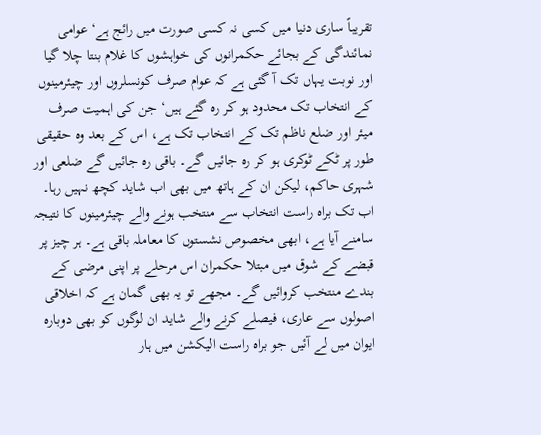تقریباً ساری دنیا میں کسی نہ کسی صورت میں رائج ہے‘ عوامی نمائندگی کے بجائے حکمرانوں کی خواہشوں کا غلام بنتا چلا گیا اور نوبت یہاں تک آ گئی ہے کہ عوام صرف کونسلروں اور چیئرمینوں کے انتخاب تک محدود ہو کر رہ گئے ہیں‘ جن کی اہمیت صرف میئر اور ضلع ناظم تک کے انتخاب تک ہے، اس کے بعد وہ حقیقی طور پر ٹکے ٹوکری ہو کر رہ جائیں گے۔ باقی رہ جائیں گے ضلعی اور شہری حاکم، لیکن ان کے ہاتھ میں بھی اب شاید کچھ نہیں رہا۔
اب تک براہ راست انتخاب سے منتخب ہونے والے چیئرمینوں کا نتیجہ سامنے آیا ہے، ابھی مخصوص نشستوں کا معاملہ باقی ہے۔ ہر چیز پر قبضے کے شوق میں مبتلا حکمران اس مرحلے پر اپنی مرضی کے بندے منتخب کروائیں گے۔ مجھے تو یہ بھی گمان ہے کہ اخلاقی اصولوں سے عاری، فیصلے کرنے والے شاید ان لوگوں کو بھی دوبارہ ایوان میں لے آئیں جو براہ راست الیکشن میں ہار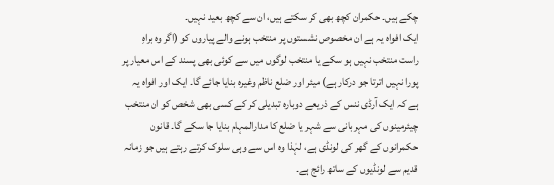چکے ہیں۔ حکمران کچھ بھی کر سکتے ہیں، ان سے کچھ بعید نہیں۔
ایک افواہ یہ ہے ان مخصوص نشستوں پر منتخب ہونے والے پیاروں کو (اگر وہ براہِ راست منتخب نہیں ہو سکے یا منتخب لوگوں میں سے کوئی بھی پسند کے اس معیار پر پورا نہیں اترتا جو درکار ہے) میئر اور ضلع ناظم وغیرہ بنایا جائے گا۔ ایک اور افواہ یہ ہے کہ ایک آرڈی ننس کے ذریعے دوبارہ تبدیلی کر کے کسی بھی شخص کو ان منتخب چیئرمینوں کی مہربانی سے شہر یا ضلع کا مدارالمہام بنایا جا سکے گا۔ قانون حکمرانوں کے گھر کی لونڈی ہے، لہٰذا وہ اس سے وہی سلوک کرتے رہتے ہیں جو زمانہ قدیم سے لونڈیوں کے ساتھ رائج ہے۔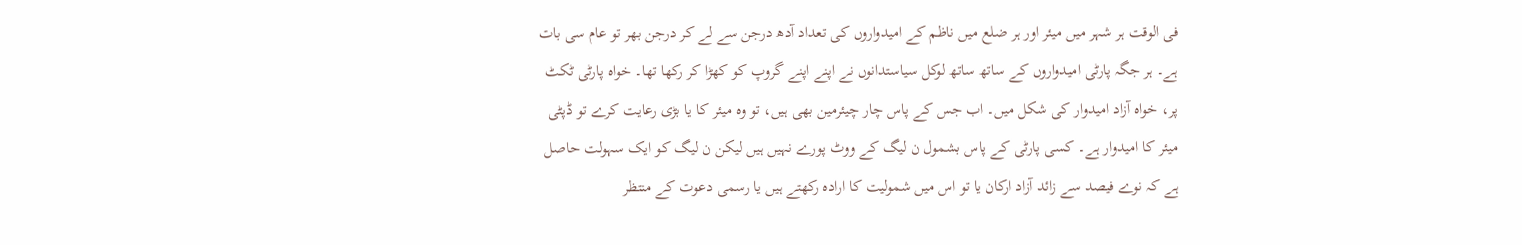فی الوقت ہر شہر میں میئر اور ہر ضلع میں ناظم کے امیدواروں کی تعداد آدھ درجن سے لے کر درجن بھر تو عام سی بات ہے۔ ہر جگہ پارٹی امیدواروں کے ساتھ ساتھ لوکل سیاستدانوں نے اپنے اپنے گروپ کو کھڑا کر رکھا تھا۔ خواہ پارٹی ٹکٹ پر، خواہ آزاد امیدوار کی شکل میں۔ اب جس کے پاس چار چیئرمین بھی ہیں، تو وہ میئر کا یا بڑی رعایت کرے تو ڈپٹی میئر کا امیدوار ہے۔ کسی پارٹی کے پاس بشمول ن لیگ کے ووٹ پورے نہیں ہیں لیکن ن لیگ کو ایک سہولت حاصل ہے کہ نوے فیصد سے زائد آزاد ارکان یا تو اس میں شمولیت کا ارادہ رکھتے ہیں یا رسمی دعوت کے منتظر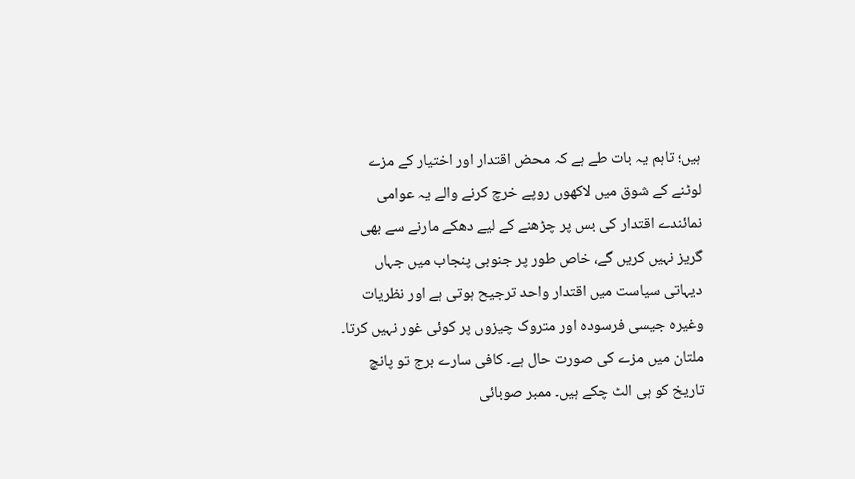ہیں؛ تاہم یہ بات طے ہے کہ محض اقتدار اور اختیار کے مزے لوٹنے کے شوق میں لاکھوں روپے خرچ کرنے والے یہ عوامی نمائندے اقتدار کی بس پر چڑھنے کے لیے دھکے مارنے سے بھی گریز نہیں کریں گے، خاص طور پر جنوبی پنجاب میں جہاں دیہاتی سیاست میں اقتدار واحد ترجیح ہوتی ہے اور نظریات وغیرہ جیسی فرسودہ اور متروک چیزوں پر کوئی غور نہیں کرتا۔
ملتان میں مزے کی صورت حال ہے۔ کافی سارے برج تو پانچ تاریخ کو ہی الٹ چکے ہیں۔ ممبر صوبائی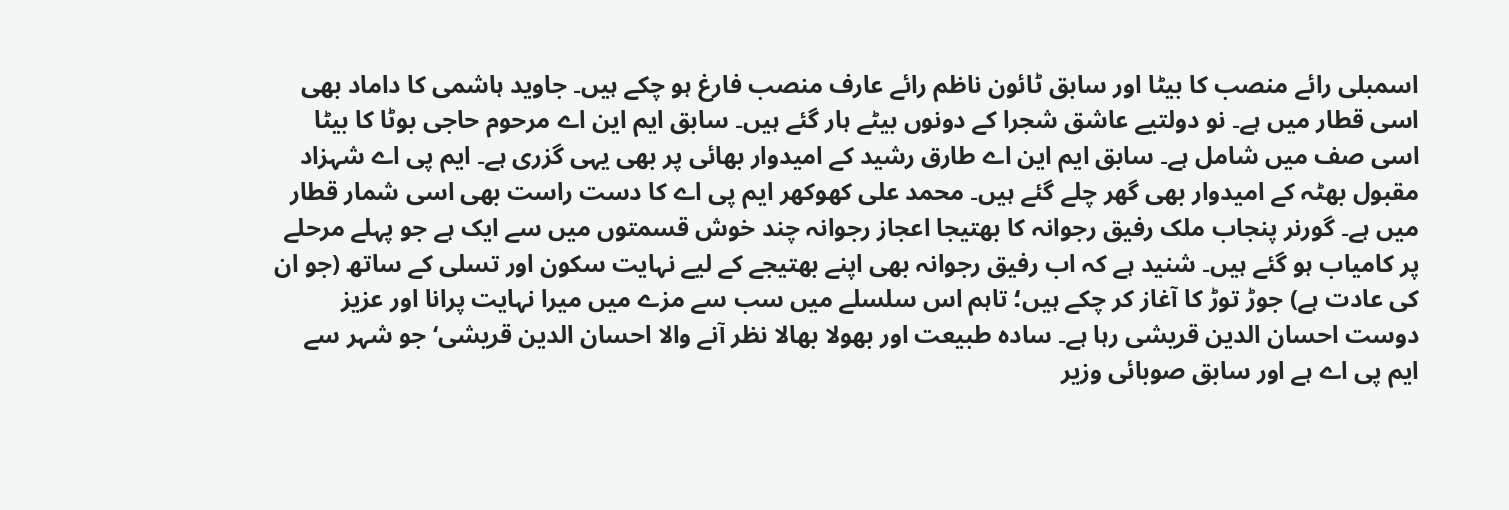اسمبلی رائے منصب کا بیٹا اور سابق ٹائون ناظم رائے عارف منصب فارغ ہو چکے ہیں۔ جاوید ہاشمی کا داماد بھی اسی قطار میں ہے۔ نو دولتیے عاشق شجرا کے دونوں بیٹے ہار گئے ہیں۔ سابق ایم این اے مرحوم حاجی بوٹا کا بیٹا اسی صف میں شامل ہے۔ سابق ایم این اے طارق رشید کے امیدوار بھائی پر بھی یہی گزری ہے۔ ایم پی اے شہزاد مقبول بھٹہ کے امیدوار بھی گھر چلے گئے ہیں۔ محمد علی کھوکھر ایم پی اے کا دست راست بھی اسی شمار قطار میں ہے۔ گورنر پنجاب ملک رفیق رجوانہ کا بھتیجا اعجاز رجوانہ چند خوش قسمتوں میں سے ایک ہے جو پہلے مرحلے پر کامیاب ہو گئے ہیں۔ شنید ہے کہ اب رفیق رجوانہ بھی اپنے بھتیجے کے لیے نہایت سکون اور تسلی کے ساتھ (جو ان کی عادت ہے) جوڑ توڑ کا آغاز کر چکے ہیں؛ تاہم اس سلسلے میں سب سے مزے میں میرا نہایت پرانا اور عزیز دوست احسان الدین قریشی رہا ہے۔ سادہ طبیعت اور بھولا بھالا نظر آنے والا احسان الدین قریشی‘ جو شہر سے ایم پی اے ہے اور سابق صوبائی وزیر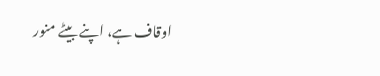اوقاف ہے، اپنے بیٹے منور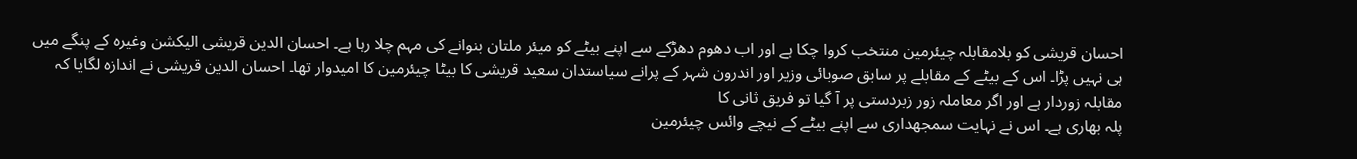احسان قریشی کو بلامقابلہ چیئرمین منتخب کروا چکا ہے اور اب دھوم دھڑکے سے اپنے بیٹے کو میئر ملتان بنوانے کی مہم چلا رہا ہے۔ احسان الدین قریشی الیکشن وغیرہ کے پنگے میں ہی نہیں پڑا۔ اس کے بیٹے کے مقابلے پر سابق صوبائی وزیر اور اندرون شہر کے پرانے سیاستدان سعید قریشی کا بیٹا چیئرمین کا امیدوار تھا۔ احسان الدین قریشی نے اندازہ لگایا کہ مقابلہ زوردار ہے اور اگر معاملہ زور زبردستی پر آ گیا تو فریق ثانی کا
پلہ بھاری ہے۔ اس نے نہایت سمجھداری سے اپنے بیٹے کے نیچے وائس چیئرمین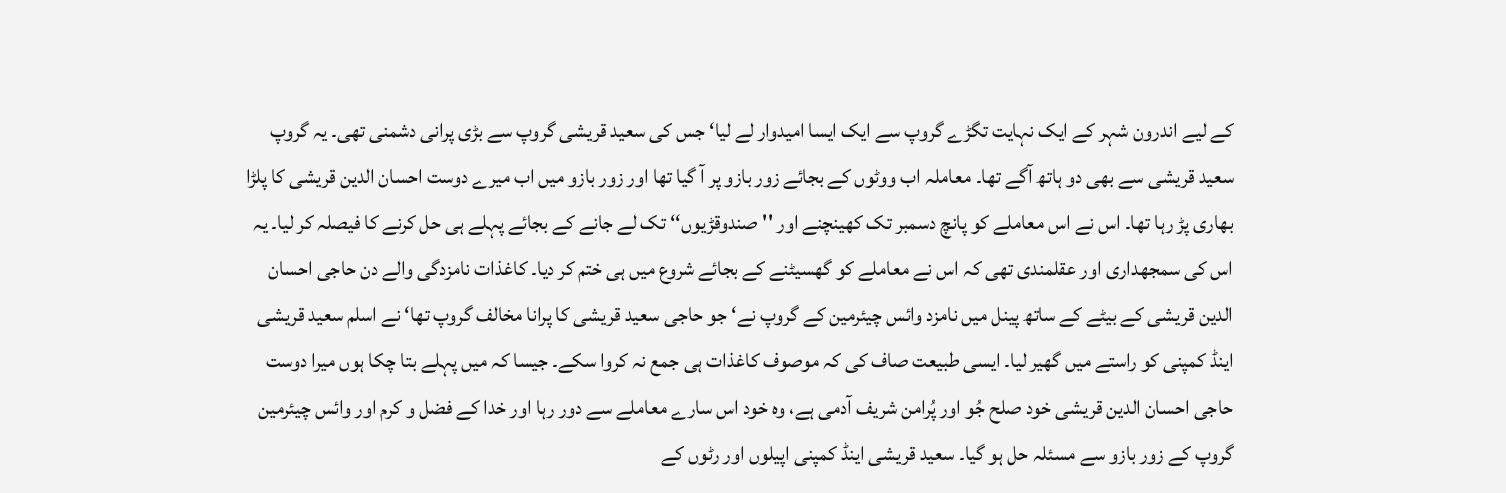کے لیے اندرون شہر کے ایک نہایت تگڑے گروپ سے ایک ایسا امیدوار لے لیا‘ جس کی سعید قریشی گروپ سے بڑی پرانی دشمنی تھی۔ یہ گروپ سعید قریشی سے بھی دو ہاتھ آگے تھا۔ معاملہ اب ووٹوں کے بجائے زور بازو پر آ گیا تھا اور زور بازو میں اب میرے دوست احسان الدین قریشی کا پلڑا بھاری پڑ رہا تھا۔ اس نے اس معاملے کو پانچ دسمبر تک کھینچنے اور ''صندوقڑیوں‘‘ تک لے جانے کے بجائے پہلے ہی حل کرنے کا فیصلہ کر لیا۔ یہ اس کی سمجھداری اور عقلمندی تھی کہ اس نے معاملے کو گھسیٹنے کے بجائے شروع میں ہی ختم کر دیا۔ کاغذات نامزدگی والے دن حاجی احسان الدین قریشی کے بیٹے کے ساتھ پینل میں نامزد وائس چیئرمین کے گروپ نے‘ جو حاجی سعید قریشی کا پرانا مخالف گروپ تھا‘ نے اسلم سعید قریشی اینڈ کمپنی کو راستے میں گھیر لیا۔ ایسی طبیعت صاف کی کہ موصوف کاغذات ہی جمع نہ کروا سکے۔ جیسا کہ میں پہلے بتا چکا ہوں میرا دوست حاجی احسان الدین قریشی خود صلح جُو اور پُرامن شریف آدمی ہے، وہ خود اس سارے معاملے سے دور رہا اور خدا کے فضل و کرم اور وائس چیئرمین گروپ کے زور بازو سے مسئلہ حل ہو گیا۔ سعید قریشی اینڈ کمپنی اپیلوں اور رٹوں کے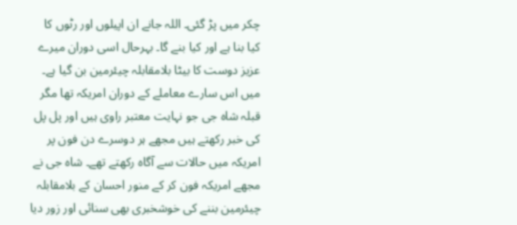چکر میں پڑ گئی۔ اللہ جانے ان اپیلوں اور رٹوں کا کیا بنا ہے اور کیا بنے گا۔ بہرحال اسی دوران میرے عزیز دوست کا بیٹا بلامقابلہ چیئرمین بن گیا ہے۔ میں اس سارے معاملے کے دوران امریکہ تھا مگر قبلہ شاہ جی جو نہایت معتبر راوی ہیں اور پل پل کی خبر رکھتے ہیں مجھے ہر دوسرے دن فون پر امریکہ میں حالات سے آگاہ رکھتے تھے۔ شاہ جی نے مجھے امریکہ فون کر کے منور احسان کے بلامقابلہ چیئرمین بننے کی خوشخبری بھی سنائی اور زور دیا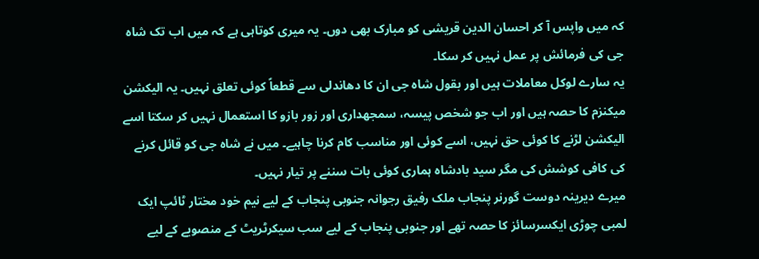کہ میں واپس آ کر احسان الدین قریشی کو مبارک بھی دوں۔ یہ میری کوتاہی ہے کہ میں اب تک شاہ جی کی فرمائش پر عمل نہیں کر سکا۔
یہ سارے لوکل معاملات ہیں اور بقول شاہ جی ان کا دھاندلی سے قطعاً کوئی تعلق نہیں۔ یہ الیکشن میکنزم کا حصہ ہیں اور اب جو شخص پیسہ، سمجھداری اور زور بازو کا استعمال نہیں کر سکتا اسے الیکشن لڑنے کا کوئی حق نہیں، اسے کوئی اور مناسب کام کرنا چاہیے۔ میں نے شاہ جی کو قائل کرنے کی کافی کوشش کی مگر سید بادشاہ ہماری کوئی بات سننے پر تیار نہیں۔
میرے دیرینہ دوست گورنر پنجاب ملک رفیق رجوانہ جنوبی پنجاب کے لیے نیم خود مختار ٹائپ ایک لمبی چوڑی ایکسرسائز کا حصہ تھے اور جنوبی پنجاب کے لیے سب سیکرٹریٹ کے منصوبے کے لیے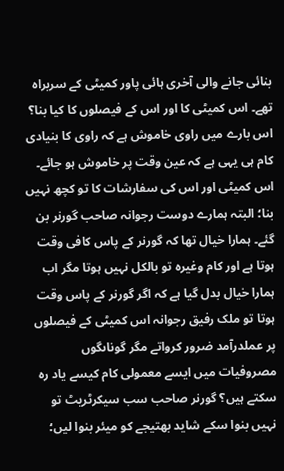بنائی جانے والی آخری ہائی پاور کمیٹی کے سربراہ تھے۔ اس کمیٹی کا اور اس کے فیصلوں کا کیا بنا؟ اس بارے میں راوی خاموش ہے کہ راوی کا بنیادی کام ہی یہی ہے کہ عین وقت پر خاموش ہو جائے۔ اس کمیٹی اور اس کی سفارشات کا تو کچھ نہیں بنا؛ البتہ ہمارے دوست رجوانہ صاحب گورنر بن گئے۔ ہمارا خیال تھا کہ گورنر کے پاس کافی وقت ہوتا ہے اور کام وغیرہ تو بالکل نہیں ہوتا مگر اب ہمارا خیال بدل گیا ہے کہ اگر گورنر کے پاس وقت ہوتا تو ملک رفیق رجوانہ اس کمیٹی کے فیصلوں پر عملدرآمد ضرور کرواتے مگر گوناںگوں مصروفیات میں ایسے معمولی کام کیسے یاد رہ سکتے ہیں؟ گورنر صاحب سب سیکرٹریٹ تو نہیں بنوا سکے شاید بھتیجے کو میئر بنوا لیں؛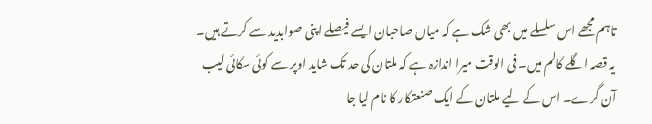تاہم مجھے اس سلسلے میں بھی شک ہے کہ میاں صاحبان ایسے فیصلے اپنی صوابدید سے کرتے ہیں۔ یہ قصہ اگلے کالم میں۔ فی الوقت میرا اندازہ ہے کہ ملتان کی حد تک شاید اوپر سے کوئی سکائی لیب آن گرے۔ اس کے لیے ملتان کے ایک صنعتکار کا نام لیا جا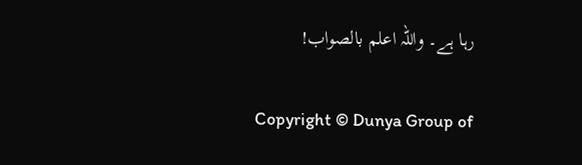رہا ہے۔ واللہ اعلم بالصواب!

Copyright © Dunya Group of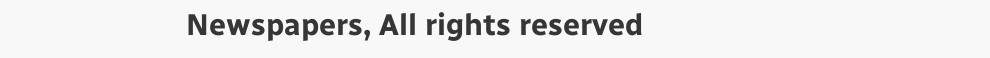Newspapers, All rights reserved